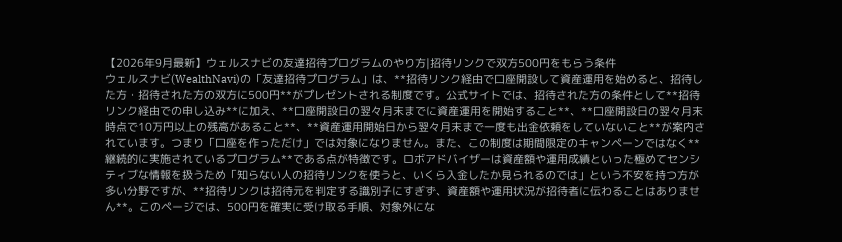【2026年9月最新】ウェルスナビの友達招待プログラムのやり方|招待リンクで双方500円をもらう条件
ウェルスナビ(WealthNavi)の「友達招待プログラム」は、**招待リンク経由で口座開設して資産運用を始めると、招待した方・招待された方の双方に500円**がプレゼントされる制度です。公式サイトでは、招待された方の条件として**招待リンク経由での申し込み**に加え、**口座開設日の翌々月末までに資産運用を開始すること**、**口座開設日の翌々月末時点で10万円以上の残高があること**、**資産運用開始日から翌々月末まで一度も出金依頼をしていないこと**が案内されています。つまり「口座を作っただけ」では対象になりません。また、この制度は期間限定のキャンペーンではなく**継続的に実施されているプログラム**である点が特徴です。ロボアドバイザーは資産額や運用成績といった極めてセンシティブな情報を扱うため「知らない人の招待リンクを使うと、いくら入金したか見られるのでは」という不安を持つ方が多い分野ですが、**招待リンクは招待元を判定する識別子にすぎず、資産額や運用状況が招待者に伝わることはありません**。このページでは、500円を確実に受け取る手順、対象外にな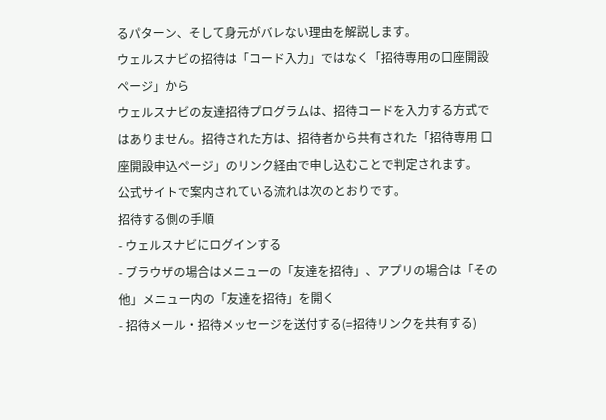るパターン、そして身元がバレない理由を解説します。
ウェルスナビの招待は「コード入力」ではなく「招待専用の口座開設ページ」から
ウェルスナビの友達招待プログラムは、招待コードを入力する方式ではありません。招待された方は、招待者から共有された「招待専用 口座開設申込ページ」のリンク経由で申し込むことで判定されます。
公式サイトで案内されている流れは次のとおりです。
招待する側の手順
- ウェルスナビにログインする
- ブラウザの場合はメニューの「友達を招待」、アプリの場合は「その他」メニュー内の「友達を招待」を開く
- 招待メール・招待メッセージを送付する(=招待リンクを共有する)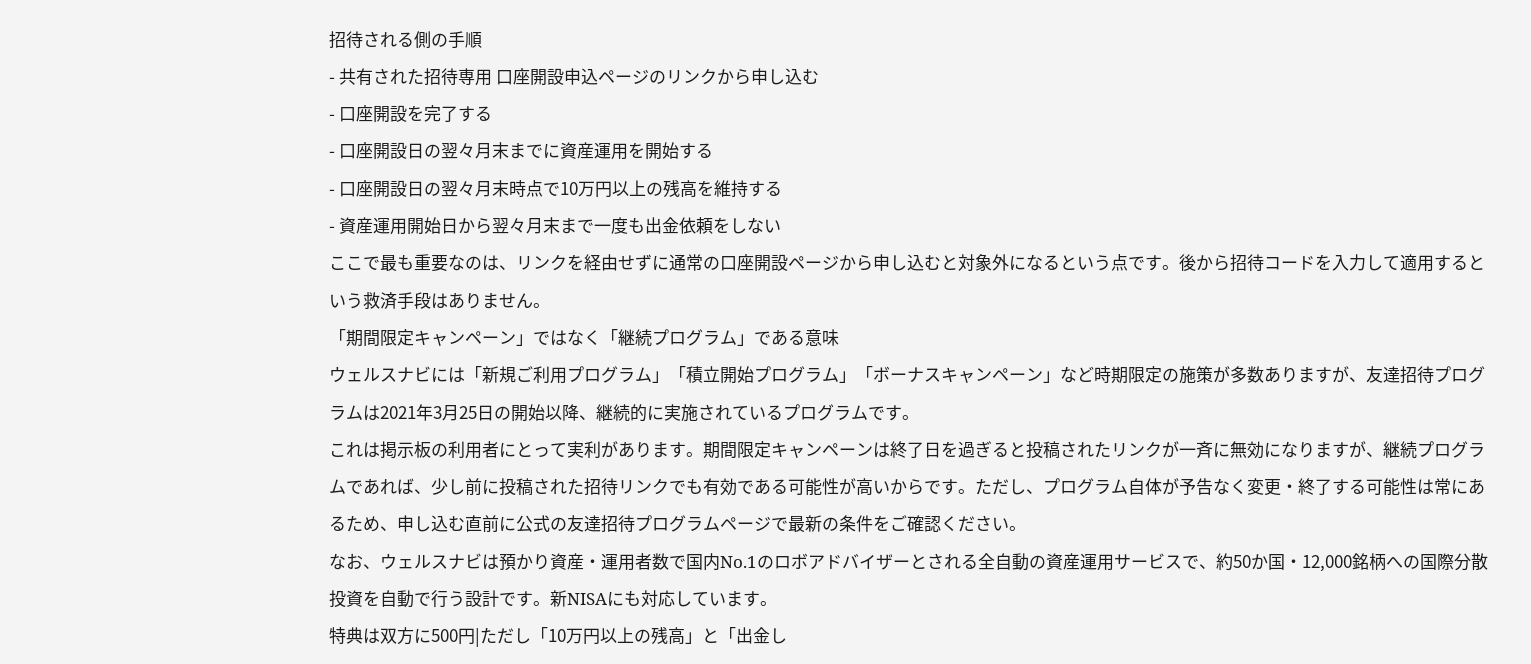招待される側の手順
- 共有された招待専用 口座開設申込ページのリンクから申し込む
- 口座開設を完了する
- 口座開設日の翌々月末までに資産運用を開始する
- 口座開設日の翌々月末時点で10万円以上の残高を維持する
- 資産運用開始日から翌々月末まで一度も出金依頼をしない
ここで最も重要なのは、リンクを経由せずに通常の口座開設ページから申し込むと対象外になるという点です。後から招待コードを入力して適用するという救済手段はありません。
「期間限定キャンペーン」ではなく「継続プログラム」である意味
ウェルスナビには「新規ご利用プログラム」「積立開始プログラム」「ボーナスキャンペーン」など時期限定の施策が多数ありますが、友達招待プログラムは2021年3月25日の開始以降、継続的に実施されているプログラムです。
これは掲示板の利用者にとって実利があります。期間限定キャンペーンは終了日を過ぎると投稿されたリンクが一斉に無効になりますが、継続プログラムであれば、少し前に投稿された招待リンクでも有効である可能性が高いからです。ただし、プログラム自体が予告なく変更・終了する可能性は常にあるため、申し込む直前に公式の友達招待プログラムページで最新の条件をご確認ください。
なお、ウェルスナビは預かり資産・運用者数で国内No.1のロボアドバイザーとされる全自動の資産運用サービスで、約50か国・12,000銘柄への国際分散投資を自動で行う設計です。新NISAにも対応しています。
特典は双方に500円|ただし「10万円以上の残高」と「出金し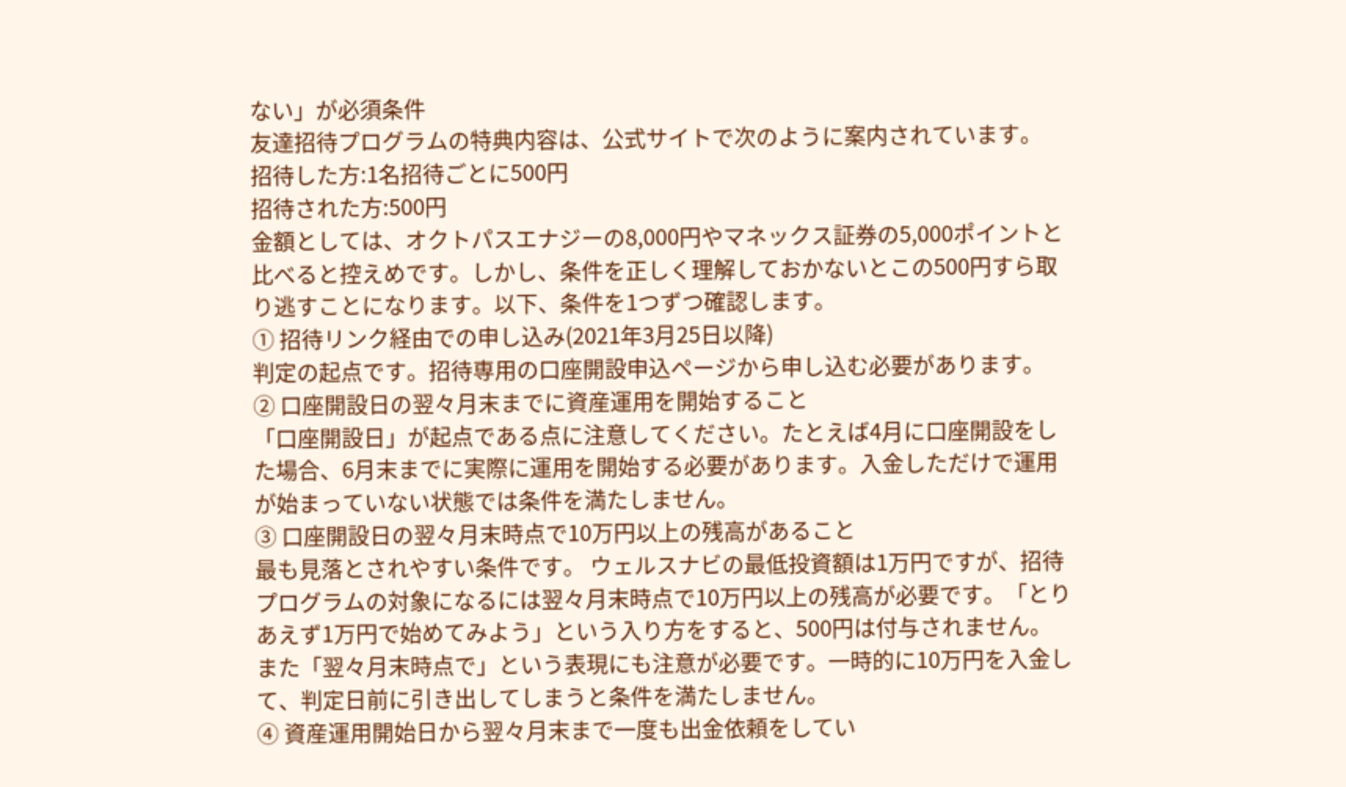ない」が必須条件
友達招待プログラムの特典内容は、公式サイトで次のように案内されています。
招待した方:1名招待ごとに500円
招待された方:500円
金額としては、オクトパスエナジーの8,000円やマネックス証券の5,000ポイントと比べると控えめです。しかし、条件を正しく理解しておかないとこの500円すら取り逃すことになります。以下、条件を1つずつ確認します。
① 招待リンク経由での申し込み(2021年3月25日以降)
判定の起点です。招待専用の口座開設申込ページから申し込む必要があります。
② 口座開設日の翌々月末までに資産運用を開始すること
「口座開設日」が起点である点に注意してください。たとえば4月に口座開設をした場合、6月末までに実際に運用を開始する必要があります。入金しただけで運用が始まっていない状態では条件を満たしません。
③ 口座開設日の翌々月末時点で10万円以上の残高があること
最も見落とされやすい条件です。 ウェルスナビの最低投資額は1万円ですが、招待プログラムの対象になるには翌々月末時点で10万円以上の残高が必要です。「とりあえず1万円で始めてみよう」という入り方をすると、500円は付与されません。
また「翌々月末時点で」という表現にも注意が必要です。一時的に10万円を入金して、判定日前に引き出してしまうと条件を満たしません。
④ 資産運用開始日から翌々月末まで一度も出金依頼をしてい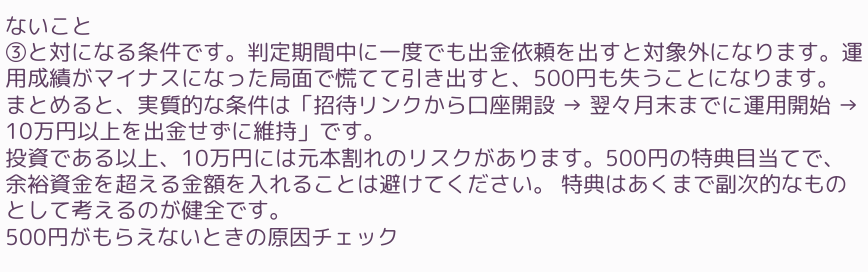ないこと
③と対になる条件です。判定期間中に一度でも出金依頼を出すと対象外になります。運用成績がマイナスになった局面で慌てて引き出すと、500円も失うことになります。
まとめると、実質的な条件は「招待リンクから口座開設 → 翌々月末までに運用開始 → 10万円以上を出金せずに維持」です。
投資である以上、10万円には元本割れのリスクがあります。500円の特典目当てで、余裕資金を超える金額を入れることは避けてください。 特典はあくまで副次的なものとして考えるのが健全です。
500円がもらえないときの原因チェック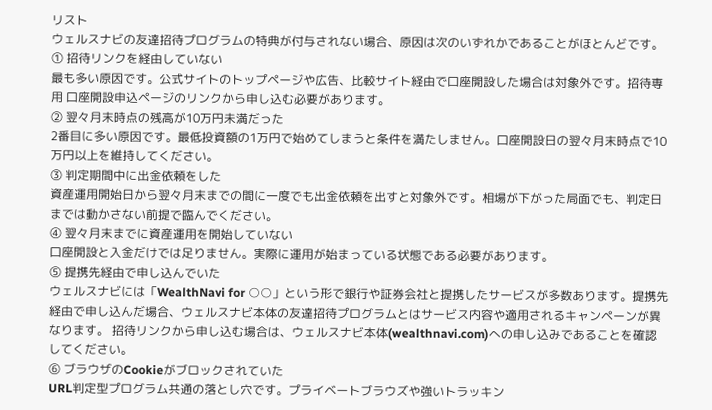リスト
ウェルスナビの友達招待プログラムの特典が付与されない場合、原因は次のいずれかであることがほとんどです。
① 招待リンクを経由していない
最も多い原因です。公式サイトのトップページや広告、比較サイト経由で口座開設した場合は対象外です。招待専用 口座開設申込ページのリンクから申し込む必要があります。
② 翌々月末時点の残高が10万円未満だった
2番目に多い原因です。最低投資額の1万円で始めてしまうと条件を満たしません。口座開設日の翌々月末時点で10万円以上を維持してください。
③ 判定期間中に出金依頼をした
資産運用開始日から翌々月末までの間に一度でも出金依頼を出すと対象外です。相場が下がった局面でも、判定日までは動かさない前提で臨んでください。
④ 翌々月末までに資産運用を開始していない
口座開設と入金だけでは足りません。実際に運用が始まっている状態である必要があります。
⑤ 提携先経由で申し込んでいた
ウェルスナビには「WealthNavi for ○○」という形で銀行や証券会社と提携したサービスが多数あります。提携先経由で申し込んだ場合、ウェルスナビ本体の友達招待プログラムとはサービス内容や適用されるキャンペーンが異なります。 招待リンクから申し込む場合は、ウェルスナビ本体(wealthnavi.com)への申し込みであることを確認してください。
⑥ ブラウザのCookieがブロックされていた
URL判定型プログラム共通の落とし穴です。プライベートブラウズや強いトラッキン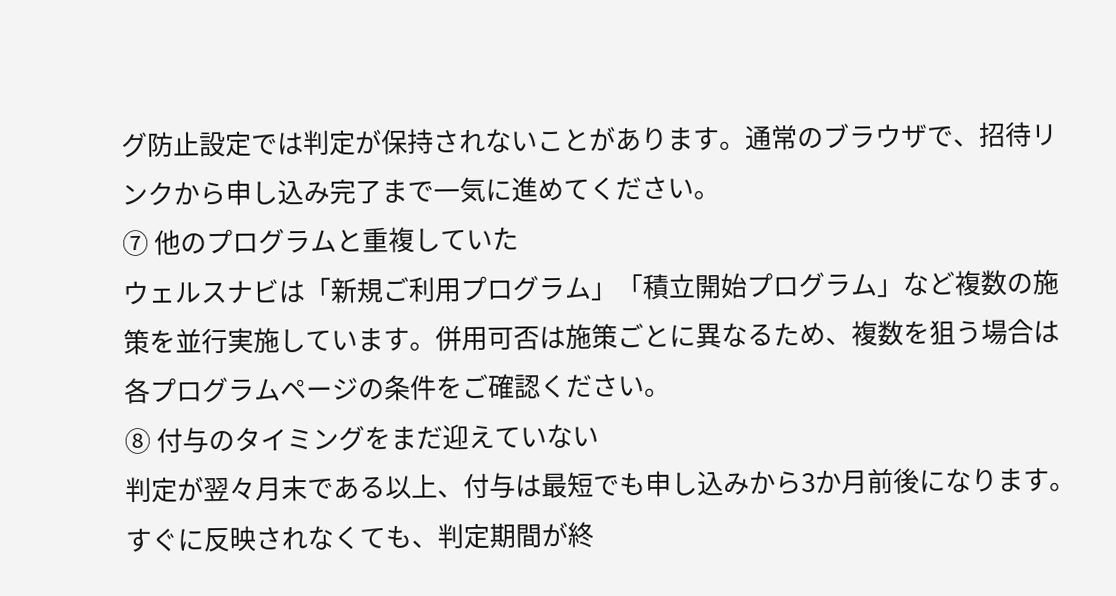グ防止設定では判定が保持されないことがあります。通常のブラウザで、招待リンクから申し込み完了まで一気に進めてください。
⑦ 他のプログラムと重複していた
ウェルスナビは「新規ご利用プログラム」「積立開始プログラム」など複数の施策を並行実施しています。併用可否は施策ごとに異なるため、複数を狙う場合は各プログラムページの条件をご確認ください。
⑧ 付与のタイミングをまだ迎えていない
判定が翌々月末である以上、付与は最短でも申し込みから3か月前後になります。すぐに反映されなくても、判定期間が終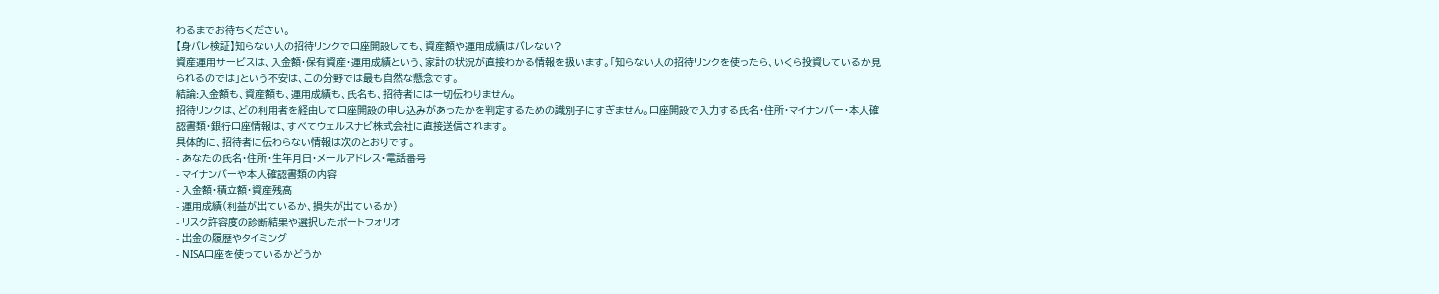わるまでお待ちください。
【身バレ検証】知らない人の招待リンクで口座開設しても、資産額や運用成績はバレない?
資産運用サービスは、入金額・保有資産・運用成績という、家計の状況が直接わかる情報を扱います。「知らない人の招待リンクを使ったら、いくら投資しているか見られるのでは」という不安は、この分野では最も自然な懸念です。
結論:入金額も、資産額も、運用成績も、氏名も、招待者には一切伝わりません。
招待リンクは、どの利用者を経由して口座開設の申し込みがあったかを判定するための識別子にすぎません。口座開設で入力する氏名・住所・マイナンバー・本人確認書類・銀行口座情報は、すべてウェルスナビ株式会社に直接送信されます。
具体的に、招待者に伝わらない情報は次のとおりです。
- あなたの氏名・住所・生年月日・メールアドレス・電話番号
- マイナンバーや本人確認書類の内容
- 入金額・積立額・資産残高
- 運用成績(利益が出ているか、損失が出ているか)
- リスク許容度の診断結果や選択したポートフォリオ
- 出金の履歴やタイミング
- NISA口座を使っているかどうか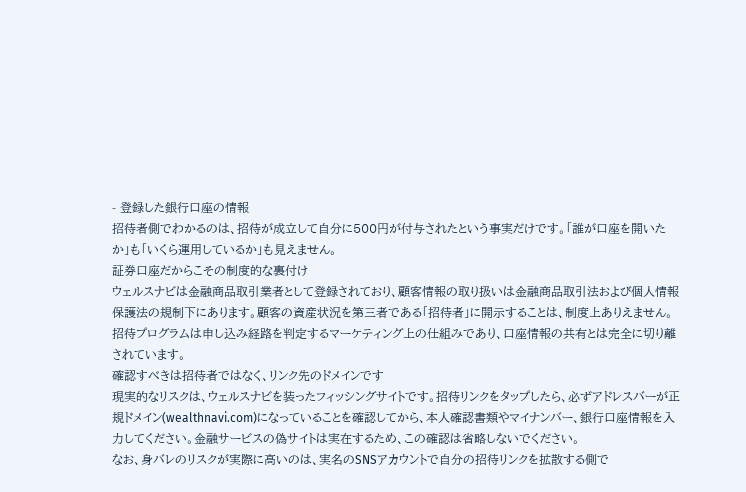- 登録した銀行口座の情報
招待者側でわかるのは、招待が成立して自分に500円が付与されたという事実だけです。「誰が口座を開いたか」も「いくら運用しているか」も見えません。
証券口座だからこその制度的な裏付け
ウェルスナビは金融商品取引業者として登録されており、顧客情報の取り扱いは金融商品取引法および個人情報保護法の規制下にあります。顧客の資産状況を第三者である「招待者」に開示することは、制度上ありえません。 招待プログラムは申し込み経路を判定するマーケティング上の仕組みであり、口座情報の共有とは完全に切り離されています。
確認すべきは招待者ではなく、リンク先のドメインです
現実的なリスクは、ウェルスナビを装ったフィッシングサイトです。招待リンクをタップしたら、必ずアドレスバーが正規ドメイン(wealthnavi.com)になっていることを確認してから、本人確認書類やマイナンバー、銀行口座情報を入力してください。金融サービスの偽サイトは実在するため、この確認は省略しないでください。
なお、身バレのリスクが実際に高いのは、実名のSNSアカウントで自分の招待リンクを拡散する側で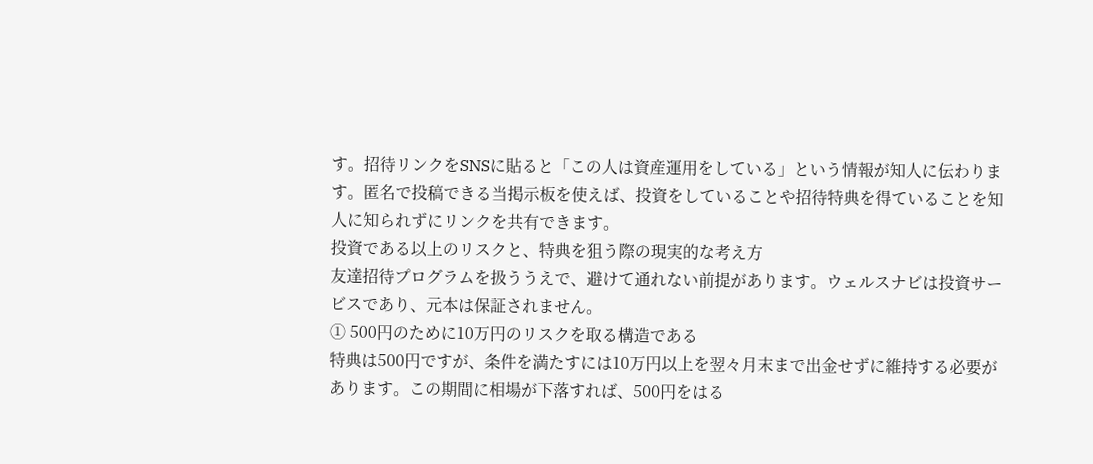す。招待リンクをSNSに貼ると「この人は資産運用をしている」という情報が知人に伝わります。匿名で投稿できる当掲示板を使えば、投資をしていることや招待特典を得ていることを知人に知られずにリンクを共有できます。
投資である以上のリスクと、特典を狙う際の現実的な考え方
友達招待プログラムを扱ううえで、避けて通れない前提があります。ウェルスナビは投資サービスであり、元本は保証されません。
① 500円のために10万円のリスクを取る構造である
特典は500円ですが、条件を満たすには10万円以上を翌々月末まで出金せずに維持する必要があります。この期間に相場が下落すれば、500円をはる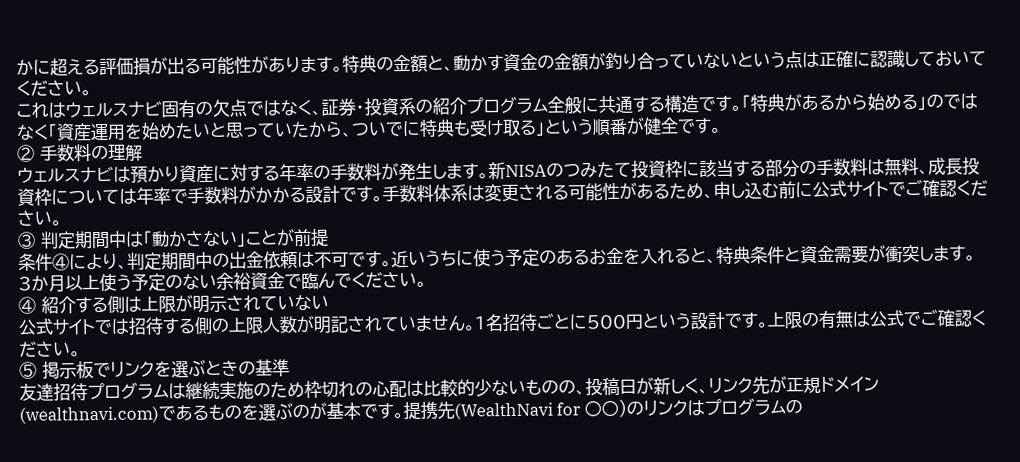かに超える評価損が出る可能性があります。特典の金額と、動かす資金の金額が釣り合っていないという点は正確に認識しておいてください。
これはウェルスナビ固有の欠点ではなく、証券・投資系の紹介プログラム全般に共通する構造です。「特典があるから始める」のではなく「資産運用を始めたいと思っていたから、ついでに特典も受け取る」という順番が健全です。
② 手数料の理解
ウェルスナビは預かり資産に対する年率の手数料が発生します。新NISAのつみたて投資枠に該当する部分の手数料は無料、成長投資枠については年率で手数料がかかる設計です。手数料体系は変更される可能性があるため、申し込む前に公式サイトでご確認ください。
③ 判定期間中は「動かさない」ことが前提
条件④により、判定期間中の出金依頼は不可です。近いうちに使う予定のあるお金を入れると、特典条件と資金需要が衝突します。 3か月以上使う予定のない余裕資金で臨んでください。
④ 紹介する側は上限が明示されていない
公式サイトでは招待する側の上限人数が明記されていません。1名招待ごとに500円という設計です。上限の有無は公式でご確認ください。
⑤ 掲示板でリンクを選ぶときの基準
友達招待プログラムは継続実施のため枠切れの心配は比較的少ないものの、投稿日が新しく、リンク先が正規ドメイン(wealthnavi.com)であるものを選ぶのが基本です。提携先(WealthNavi for ○○)のリンクはプログラムの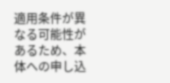適用条件が異なる可能性があるため、本体への申し込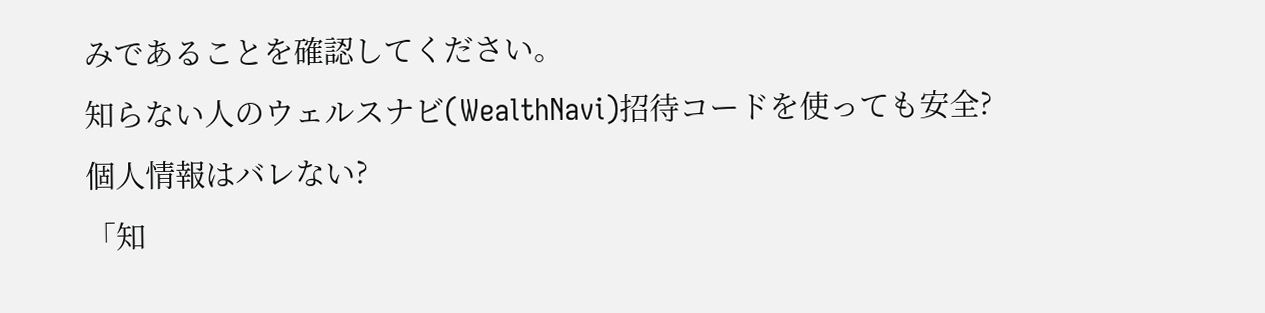みであることを確認してください。
知らない人のウェルスナビ(WealthNavi)招待コードを使っても安全?個人情報はバレない?
「知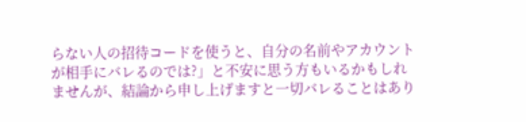らない人の招待コードを使うと、自分の名前やアカウントが相手にバレるのでは?」と不安に思う方もいるかもしれませんが、結論から申し上げますと一切バレることはあり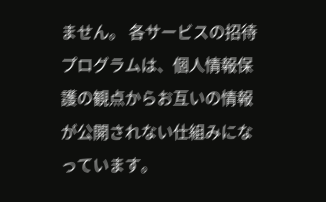ません。 各サービスの招待プログラムは、個人情報保護の観点からお互いの情報が公開されない仕組みになっています。